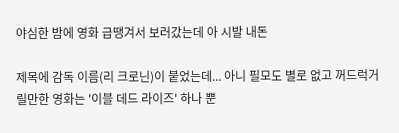야심한 밤에 영화 급땡겨서 보러갔는데 아 시발 내돈

제목에 감독 이름(리 크로닌)이 붙었는데... 아니 필모도 별로 없고 꺼드럭거릴만한 영화는 '이블 데드 라이즈' 하나 뿐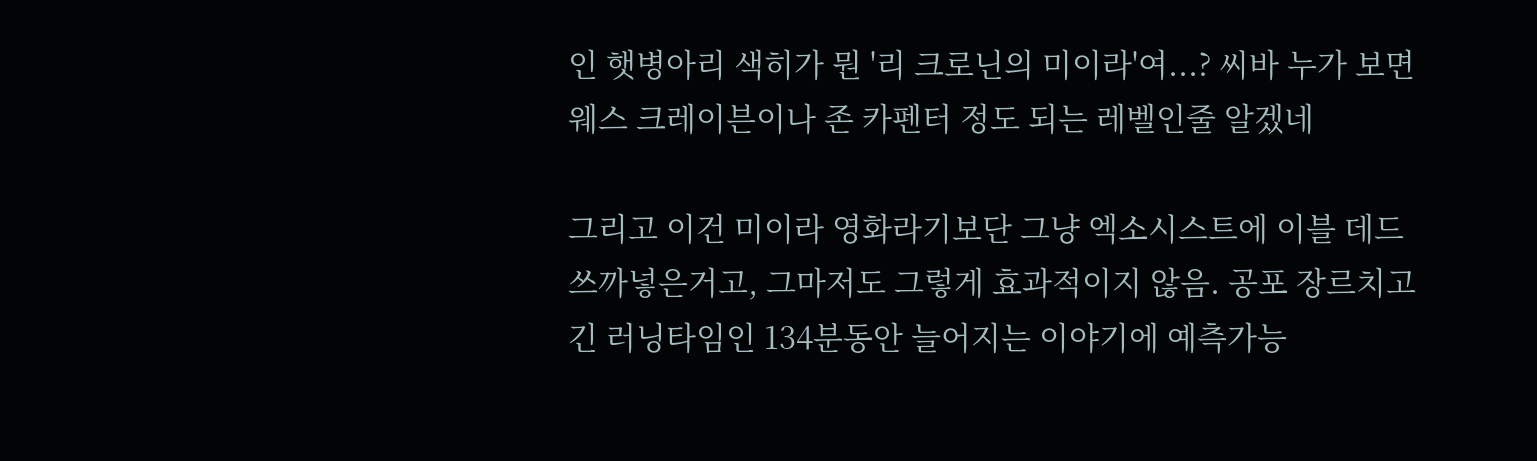인 햇병아리 색히가 뭔 '리 크로닌의 미이라'여...? 씨바 누가 보면 웨스 크레이븐이나 존 카펜터 정도 되는 레벨인줄 알겠네

그리고 이건 미이라 영화라기보단 그냥 엑소시스트에 이블 데드 쓰까넣은거고, 그마저도 그렇게 효과적이지 않음. 공포 장르치고 긴 러닝타임인 134분동안 늘어지는 이야기에 예측가능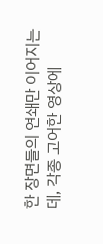한 장면들의 연쇄만 이어지는데, 각종 고어한 영상에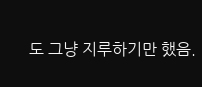도 그냥 지루하기만 했음.